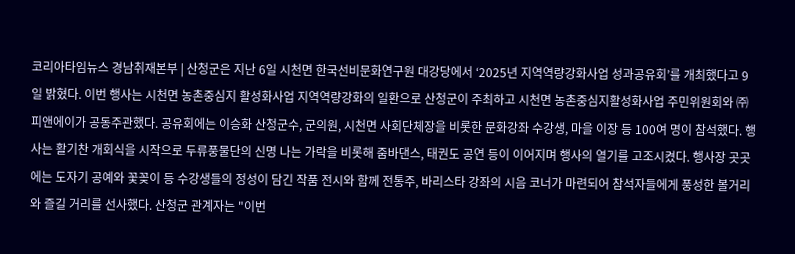코리아타임뉴스 경남취재본부 | 산청군은 지난 6일 시천면 한국선비문화연구원 대강당에서 ‘2025년 지역역량강화사업 성과공유회’를 개최했다고 9일 밝혔다. 이번 행사는 시천면 농촌중심지 활성화사업 지역역량강화의 일환으로 산청군이 주최하고 시천면 농촌중심지활성화사업 주민위원회와 ㈜피앤에이가 공동주관했다. 공유회에는 이승화 산청군수, 군의원, 시천면 사회단체장을 비롯한 문화강좌 수강생, 마을 이장 등 100여 명이 참석했다. 행사는 활기찬 개회식을 시작으로 두류풍물단의 신명 나는 가락을 비롯해 줌바댄스, 태권도 공연 등이 이어지며 행사의 열기를 고조시켰다. 행사장 곳곳에는 도자기 공예와 꽃꽂이 등 수강생들의 정성이 담긴 작품 전시와 함께 전통주, 바리스타 강좌의 시음 코너가 마련되어 참석자들에게 풍성한 볼거리와 즐길 거리를 선사했다. 산청군 관계자는 "이번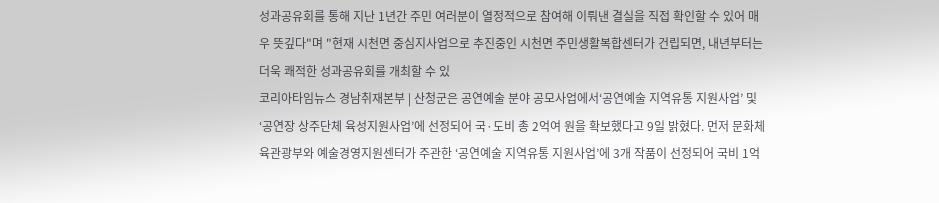성과공유회를 통해 지난 1년간 주민 여러분이 열정적으로 참여해 이뤄낸 결실을 직접 확인할 수 있어 매우 뜻깊다"며 "현재 시천면 중심지사업으로 추진중인 시천면 주민생활복합센터가 건립되면, 내년부터는 더욱 쾌적한 성과공유회를 개최할 수 있
코리아타임뉴스 경남취재본부 | 산청군은 공연예술 분야 공모사업에서‘공연예술 지역유통 지원사업’ 및 ‘공연장 상주단체 육성지원사업’에 선정되어 국·도비 총 2억여 원을 확보했다고 9일 밝혔다. 먼저 문화체육관광부와 예술경영지원센터가 주관한 ‘공연예술 지역유통 지원사업’에 3개 작품이 선정되어 국비 1억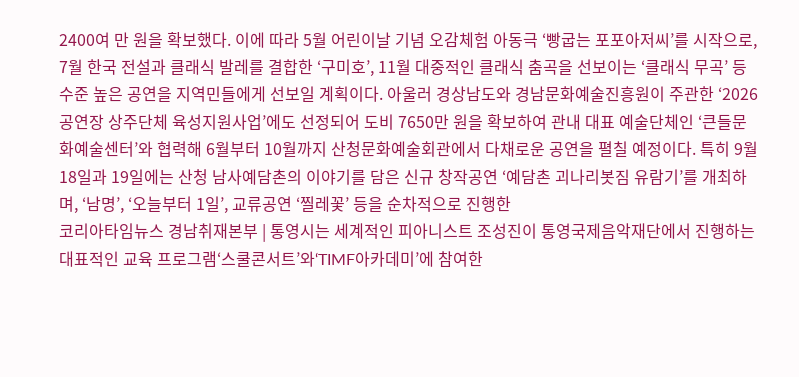2400여 만 원을 확보했다. 이에 따라 5월 어린이날 기념 오감체험 아동극 ‘빵굽는 포포아저씨’를 시작으로, 7월 한국 전설과 클래식 발레를 결합한 ‘구미호’, 11월 대중적인 클래식 춤곡을 선보이는 ‘클래식 무곡’ 등 수준 높은 공연을 지역민들에게 선보일 계획이다. 아울러 경상남도와 경남문화예술진흥원이 주관한 ‘2026 공연장 상주단체 육성지원사업’에도 선정되어 도비 7650만 원을 확보하여 관내 대표 예술단체인 ‘큰들문화예술센터’와 협력해 6월부터 10월까지 산청문화예술회관에서 다채로운 공연을 펼칠 예정이다. 특히 9월 18일과 19일에는 산청 남사예담촌의 이야기를 담은 신규 창작공연 ‘예담촌 괴나리봇짐 유람기’를 개최하며, ‘남명’, ‘오늘부터 1일’, 교류공연 ‘찔레꽃’ 등을 순차적으로 진행한
코리아타임뉴스 경남취재본부 | 통영시는 세계적인 피아니스트 조성진이 통영국제음악재단에서 진행하는 대표적인 교육 프로그램‘스쿨콘서트’와‘TIMF아카데미’에 참여한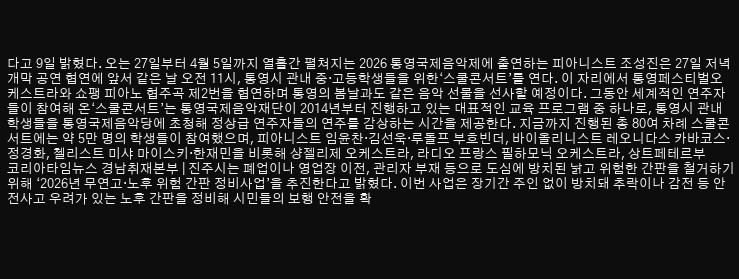다고 9일 밝혔다. 오는 27일부터 4월 5일까지 열흘간 펼쳐지는 2026 통영국제음악제에 출연하는 피아니스트 조성진은 27일 저녁 개막 공연 협연에 앞서 같은 날 오전 11시, 통영시 관내 중·고등학생들을 위한‘스쿨콘서트’를 연다. 이 자리에서 통영페스티벌오케스트라와 쇼팽 피아노 협주곡 제2번을 협연하며 통영의 봄날과도 같은 음악 선물을 선사할 예정이다. 그동안 세계적인 연주자들이 참여해 온‘스쿨콘서트’는 통영국제음악재단이 2014년부터 진행하고 있는 대표적인 교육 프로그램 중 하나로, 통영시 관내 학생들을 통영국제음악당에 초청해 정상급 연주자들의 연주를 감상하는 시간을 제공한다. 지금까지 진행된 총 80여 차례 스쿨콘서트에는 약 5만 명의 학생들이 참여했으며, 피아니스트 임윤찬·김선욱·루돌프 부흐빈더, 바이올리니스트 레오니다스 카바코스·정경화, 첼리스트 미샤 마이스키·한재민을 비롯해 샹젤리제 오케스트라, 라디오 프랑스 필하모닉 오케스트라, 상트페테르부
코리아타임뉴스 경남취재본부 | 진주시는 폐업이나 영업장 이전, 관리자 부재 등으로 도심에 방치된 낡고 위험한 간판을 철거하기 위해 ‘2026년 무연고·노후 위험 간판 정비사업’을 추진한다고 밝혔다. 이번 사업은 장기간 주인 없이 방치돼 추락이나 감전 등 안전사고 우려가 있는 노후 간판을 정비해 시민들의 보행 안전을 확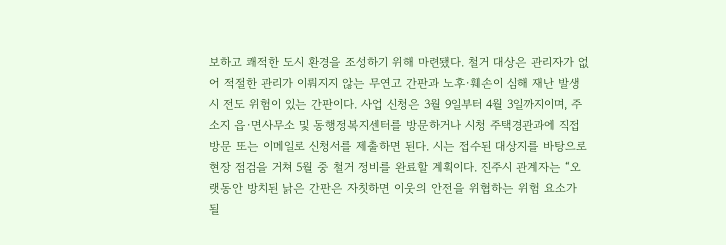보하고 쾌적한 도시 환경을 조성하기 위해 마련됐다. 철거 대상은 관리자가 없어 적절한 관리가 이뤄지지 않는 무연고 간판과 노후·훼손이 심해 재난 발생 시 전도 위험이 있는 간판이다. 사업 신청은 3월 9일부터 4월 3일까지이며, 주소지 읍·면사무소 및 동행정복지센터를 방문하거나 시청 주택경관과에 직접 방문 또는 이메일로 신청서를 제출하면 된다. 시는 접수된 대상지를 바탕으로 현장 점검을 거쳐 5월 중 철거 정비를 완료할 계획이다. 진주시 관계자는 “오랫동안 방치된 낡은 간판은 자칫하면 이웃의 안전을 위협하는 위험 요소가 될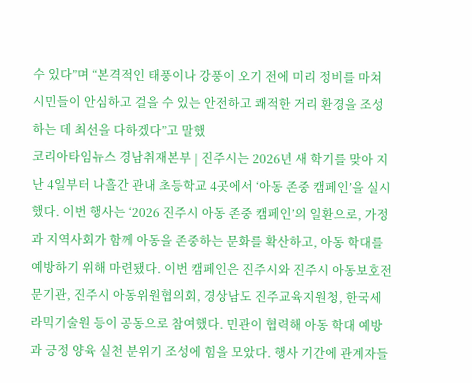수 있다”며 “본격적인 태풍이나 강풍이 오기 전에 미리 정비를 마쳐 시민들이 안심하고 걸을 수 있는 안전하고 쾌적한 거리 환경을 조성하는 데 최선을 다하겠다”고 말했
코리아타임뉴스 경남취재본부 | 진주시는 2026년 새 학기를 맞아 지난 4일부터 나흘간 관내 초등학교 4곳에서 ‘아동 존중 캠페인’을 실시했다. 이번 행사는 ‘2026 진주시 아동 존중 캠페인’의 일환으로, 가정과 지역사회가 함께 아동을 존중하는 문화를 확산하고, 아동 학대를 예방하기 위해 마련됐다. 이번 캠페인은 진주시와 진주시 아동보호전문기관, 진주시 아동위원협의회, 경상남도 진주교육지원청, 한국세라믹기술원 등이 공동으로 참여했다. 민관이 협력해 아동 학대 예방과 긍정 양육 실천 분위기 조성에 힘을 모았다. 행사 기간에 관계자들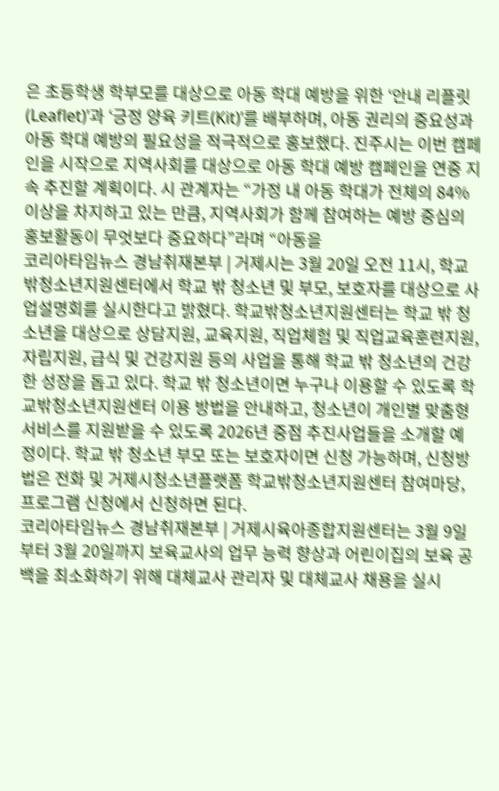은 초등학생 학부모를 대상으로 아동 학대 예방을 위한 ‘안내 리플릿(Leaflet)’과 ‘긍정 양육 키트(Kit)’를 배부하며, 아동 권리의 중요성과 아동 학대 예방의 필요성을 적극적으로 홍보했다. 진주시는 이번 캠페인을 시작으로 지역사회를 대상으로 아동 학대 예방 캠페인을 연중 지속 추진할 계획이다. 시 관계자는 “가정 내 아동 학대가 전체의 84% 이상을 차지하고 있는 만큼, 지역사회가 함께 참여하는 예방 중심의 홍보활동이 무엇보다 중요하다”라며 “아동을
코리아타임뉴스 경남취재본부 | 거제시는 3월 20일 오전 11시, 학교밖청소년지원센터에서 학교 밖 청소년 및 부모, 보호자를 대상으로 사업설명회를 실시한다고 밝혔다. 학교밖청소년지원센터는 학교 밖 청소년을 대상으로 상담지원, 교육지원, 직업체험 및 직업교육훈련지원, 자립지원, 급식 및 건강지원 등의 사업을 통해 학교 밖 청소년의 건강한 성장을 돕고 있다. 학교 밖 청소년이면 누구나 이용할 수 있도록 학교밖청소년지원센터 이용 방법을 안내하고, 청소년이 개인별 맞춤형 서비스를 지원받을 수 있도록 2026년 중점 추진사업들을 소개할 예정이다. 학교 밖 청소년 부모 또는 보호자이면 신청 가능하며, 신청방법은 전화 및 거제시청소년플랫폼 학교밖청소년지원센터 참여마당, 프로그램 신청에서 신청하면 된다.
코리아타임뉴스 경남취재본부 | 거제시육아종합지원센터는 3월 9일부터 3월 20일까지 보육교사의 업무 능력 향상과 어린이집의 보육 공백을 최소화하기 위해 대체교사 관리자 및 대체교사 채용을 실시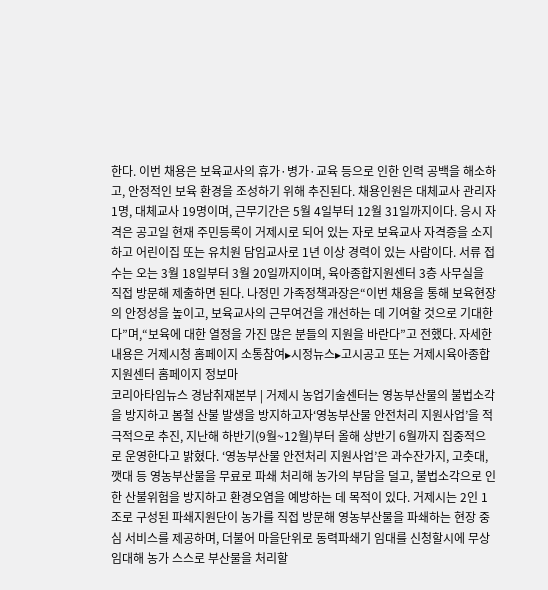한다. 이번 채용은 보육교사의 휴가·병가·교육 등으로 인한 인력 공백을 해소하고, 안정적인 보육 환경을 조성하기 위해 추진된다. 채용인원은 대체교사 관리자 1명, 대체교사 19명이며, 근무기간은 5월 4일부터 12월 31일까지이다. 응시 자격은 공고일 현재 주민등록이 거제시로 되어 있는 자로 보육교사 자격증을 소지하고 어린이집 또는 유치원 담임교사로 1년 이상 경력이 있는 사람이다. 서류 접수는 오는 3월 18일부터 3월 20일까지이며, 육아종합지원센터 3층 사무실을 직접 방문해 제출하면 된다. 나정민 가족정책과장은“이번 채용을 통해 보육현장의 안정성을 높이고, 보육교사의 근무여건을 개선하는 데 기여할 것으로 기대한다”며,“보육에 대한 열정을 가진 많은 분들의 지원을 바란다”고 전했다. 자세한 내용은 거제시청 홈페이지 소통참여▸시정뉴스▸고시공고 또는 거제시육아종합지원센터 홈페이지 정보마
코리아타임뉴스 경남취재본부 | 거제시 농업기술센터는 영농부산물의 불법소각을 방지하고 봄철 산불 발생을 방지하고자‘영농부산물 안전처리 지원사업’을 적극적으로 추진, 지난해 하반기(9월~12월)부터 올해 상반기 6월까지 집중적으로 운영한다고 밝혔다. ‘영농부산물 안전처리 지원사업’은 과수잔가지, 고춧대, 깻대 등 영농부산물을 무료로 파쇄 처리해 농가의 부담을 덜고, 불법소각으로 인한 산불위험을 방지하고 환경오염을 예방하는 데 목적이 있다. 거제시는 2인 1조로 구성된 파쇄지원단이 농가를 직접 방문해 영농부산물을 파쇄하는 현장 중심 서비스를 제공하며, 더불어 마을단위로 동력파쇄기 임대를 신청할시에 무상 임대해 농가 스스로 부산물을 처리할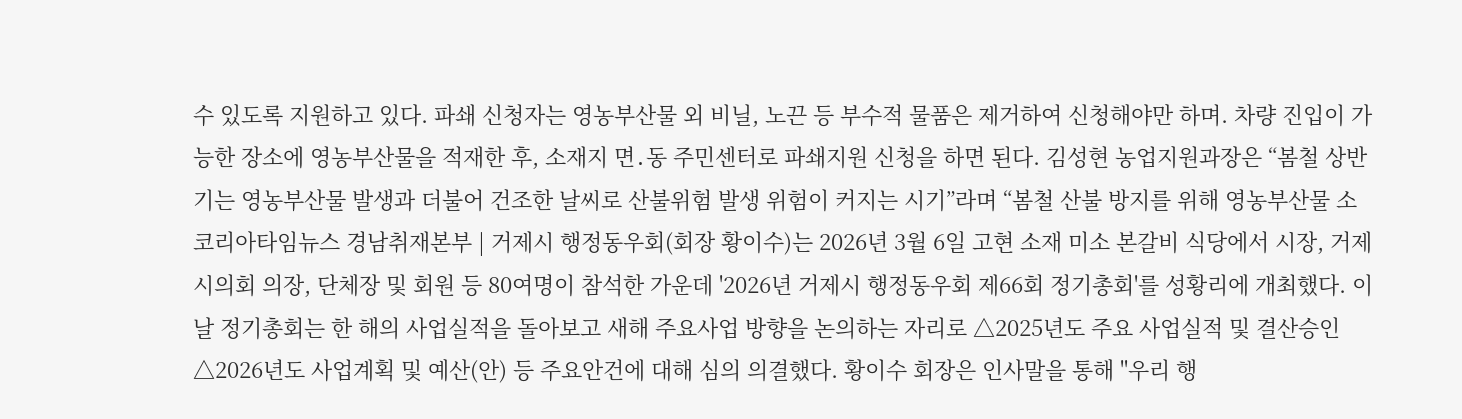수 있도록 지원하고 있다. 파쇄 신청자는 영농부산물 외 비닐, 노끈 등 부수적 물품은 제거하여 신청해야만 하며. 차량 진입이 가능한 장소에 영농부산물을 적재한 후, 소재지 면․동 주민센터로 파쇄지원 신청을 하면 된다. 김성현 농업지원과장은 “봄철 상반기는 영농부산물 발생과 더불어 건조한 날씨로 산불위험 발생 위험이 커지는 시기”라며 “봄철 산불 방지를 위해 영농부산물 소
코리아타임뉴스 경남취재본부 | 거제시 행정동우회(회장 황이수)는 2026년 3월 6일 고현 소재 미소 본갈비 식당에서 시장, 거제시의회 의장, 단체장 및 회원 등 80여명이 참석한 가운데 '2026년 거제시 행정동우회 제66회 정기총회'를 성황리에 개최했다. 이날 정기총회는 한 해의 사업실적을 돌아보고 새해 주요사업 방향을 논의하는 자리로 △2025년도 주요 사업실적 및 결산승인 △2026년도 사업계획 및 예산(안) 등 주요안건에 대해 심의 의결했다. 황이수 회장은 인사말을 통해 "우리 행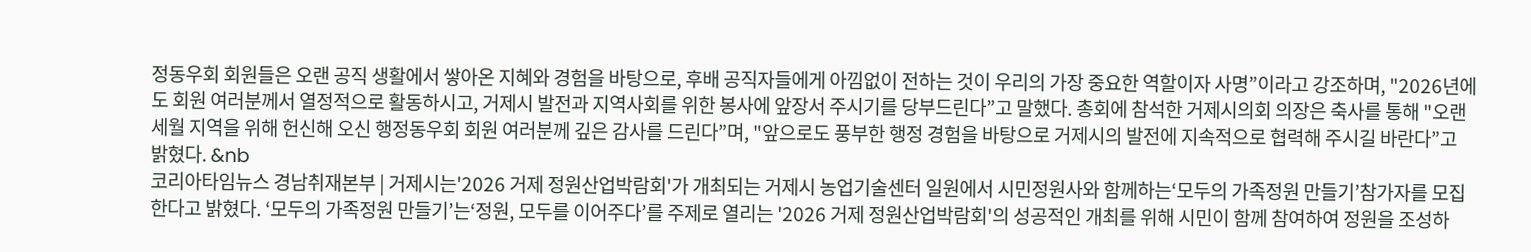정동우회 회원들은 오랜 공직 생활에서 쌓아온 지혜와 경험을 바탕으로, 후배 공직자들에게 아낌없이 전하는 것이 우리의 가장 중요한 역할이자 사명”이라고 강조하며, "2026년에도 회원 여러분께서 열정적으로 활동하시고, 거제시 발전과 지역사회를 위한 봉사에 앞장서 주시기를 당부드린다”고 말했다. 총회에 참석한 거제시의회 의장은 축사를 통해 "오랜 세월 지역을 위해 헌신해 오신 행정동우회 회원 여러분께 깊은 감사를 드린다”며, "앞으로도 풍부한 행정 경험을 바탕으로 거제시의 발전에 지속적으로 협력해 주시길 바란다”고 밝혔다. &nb
코리아타임뉴스 경남취재본부 | 거제시는'2026 거제 정원산업박람회'가 개최되는 거제시 농업기술센터 일원에서 시민정원사와 함께하는‘모두의 가족정원 만들기’참가자를 모집한다고 밝혔다. ‘모두의 가족정원 만들기’는‘정원, 모두를 이어주다’를 주제로 열리는 '2026 거제 정원산업박람회'의 성공적인 개최를 위해 시민이 함께 참여하여 정원을 조성하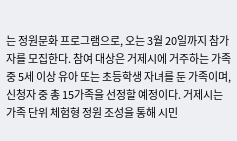는 정원문화 프로그램으로, 오는 3월 20일까지 참가자를 모집한다. 참여 대상은 거제시에 거주하는 가족 중 5세 이상 유아 또는 초등학생 자녀를 둔 가족이며, 신청자 중 총 15가족을 선정할 예정이다. 거제시는 가족 단위 체험형 정원 조성을 통해 시민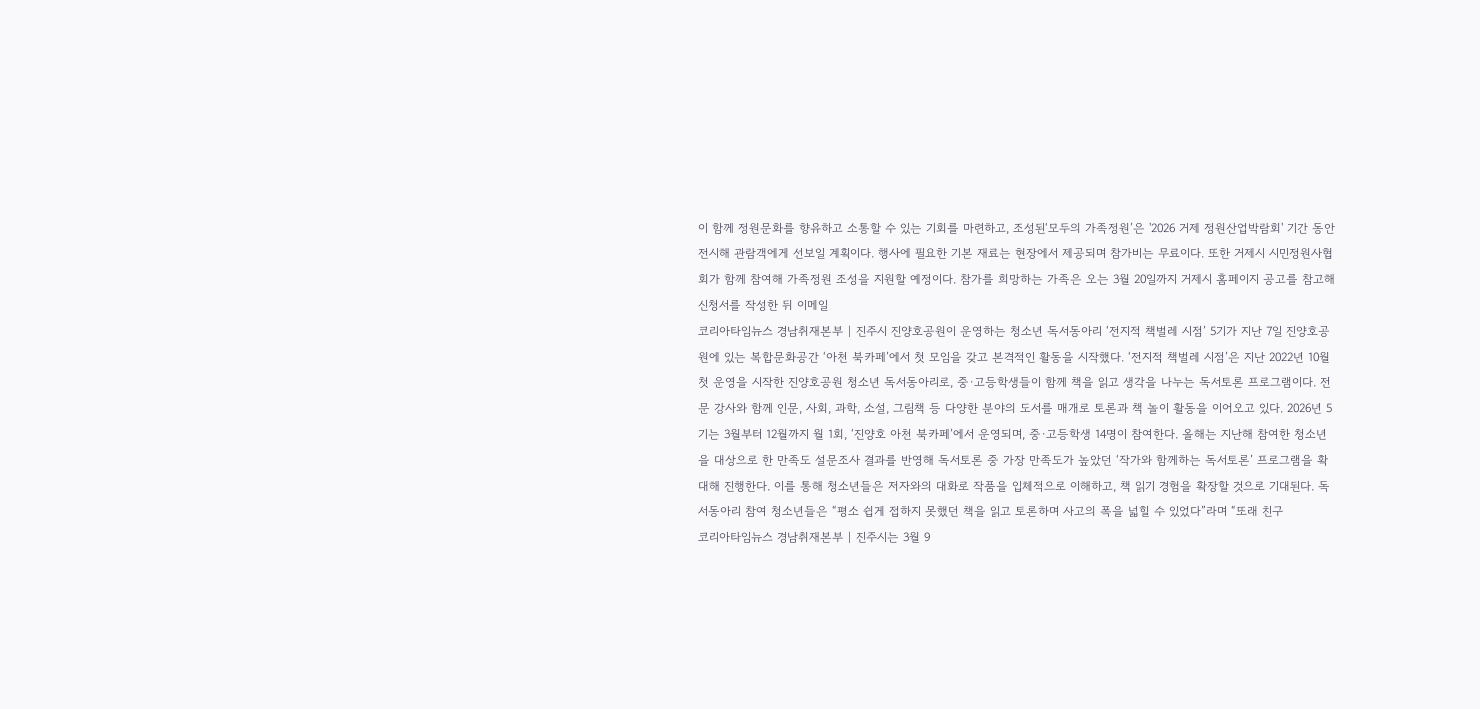이 함께 정원문화를 향유하고 소통할 수 있는 기회를 마련하고, 조성된‘모두의 가족정원’은 '2026 거제 정원산업박람회' 기간 동안 전시해 관람객에게 선보일 계획이다. 행사에 필요한 기본 재료는 현장에서 제공되며 참가비는 무료이다. 또한 거제시 시민정원사협회가 함께 참여해 가족정원 조성을 지원할 예정이다. 참가를 희망하는 가족은 오는 3월 20일까지 거제시 홈페이지 공고를 참고해 신청서를 작성한 뒤 이메일
코리아타임뉴스 경남취재본부 | 진주시 진양호공원이 운영하는 청소년 독서동아리 ‘전지적 책벌레 시점’ 5기가 지난 7일 진양호공원에 있는 복합문화공간 ‘아천 북카페’에서 첫 모임을 갖고 본격적인 활동을 시작했다. ‘전지적 책벌레 시점’은 지난 2022년 10월 첫 운영을 시작한 진양호공원 청소년 독서동아리로, 중·고등학생들이 함께 책을 읽고 생각을 나누는 독서토론 프로그램이다. 전문 강사와 함께 인문, 사회, 과학, 소설, 그림책 등 다양한 분야의 도서를 매개로 토론과 책 놀이 활동을 이어오고 있다. 2026년 5기는 3월부터 12월까지 월 1회, ‘진양호 아천 북카페’에서 운영되며, 중·고등학생 14명이 참여한다. 올해는 지난해 참여한 청소년을 대상으로 한 만족도 설문조사 결과를 반영해 독서토론 중 가장 만족도가 높았던 ‘작가와 함께하는 독서토론’ 프로그램을 확대해 진행한다. 이를 통해 청소년들은 저자와의 대화로 작품을 입체적으로 이해하고, 책 읽기 경험을 확장할 것으로 기대된다. 독서동아리 참여 청소년들은 “평소 쉽게 접하지 못했던 책을 읽고 토론하며 사고의 폭을 넓힐 수 있었다”라며 “또래 친구
코리아타임뉴스 경남취재본부 | 진주시는 3월 9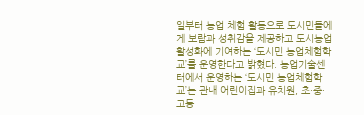일부터 농업 체험 활동으로 도시민들에게 보람과 성취감을 제공하고 도시농업 활성화에 기여하는 ‘도시민 농업체험학교’를 운영한다고 밝혔다. 농업기술센터에서 운영하는 ‘도시민 농업체험학교’는 관내 어린이집과 유치원, 초·중·고등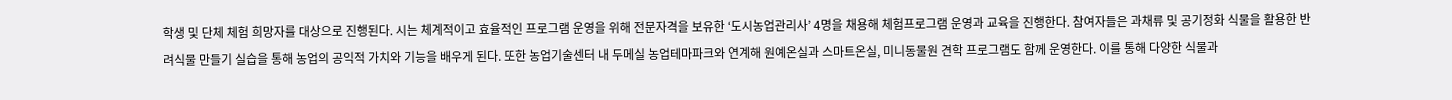학생 및 단체 체험 희망자를 대상으로 진행된다. 시는 체계적이고 효율적인 프로그램 운영을 위해 전문자격을 보유한 ‘도시농업관리사’ 4명을 채용해 체험프로그램 운영과 교육을 진행한다. 참여자들은 과채류 및 공기정화 식물을 활용한 반려식물 만들기 실습을 통해 농업의 공익적 가치와 기능을 배우게 된다. 또한 농업기술센터 내 두메실 농업테마파크와 연계해 원예온실과 스마트온실, 미니동물원 견학 프로그램도 함께 운영한다. 이를 통해 다양한 식물과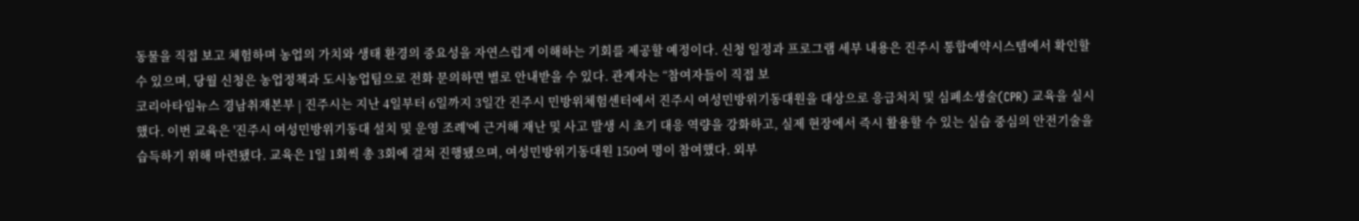동물을 직접 보고 체험하며 농업의 가치와 생태 환경의 중요성을 자연스럽게 이해하는 기회를 제공할 예정이다. 신청 일정과 프로그램 세부 내용은 진주시 통합예약시스템에서 확인할 수 있으며, 당월 신청은 농업정책과 도시농업팀으로 전화 문의하면 별로 안내받을 수 있다. 관계자는 “참여자들이 직접 보
코리아타임뉴스 경남취재본부 | 진주시는 지난 4일부터 6일까지 3일간 진주시 민방위체험센터에서 진주시 여성민방위기동대원을 대상으로 응급처치 및 심폐소생술(CPR) 교육을 실시했다. 이번 교육은 '진주시 여성민방위기동대 설치 및 운영 조례'에 근거해 재난 및 사고 발생 시 초기 대응 역량을 강화하고, 실제 현장에서 즉시 활용할 수 있는 실습 중심의 안전기술을 습득하기 위해 마련됐다. 교육은 1일 1회씩 총 3회에 걸쳐 진행됐으며, 여성민방위기동대원 150여 명이 참여했다. 외부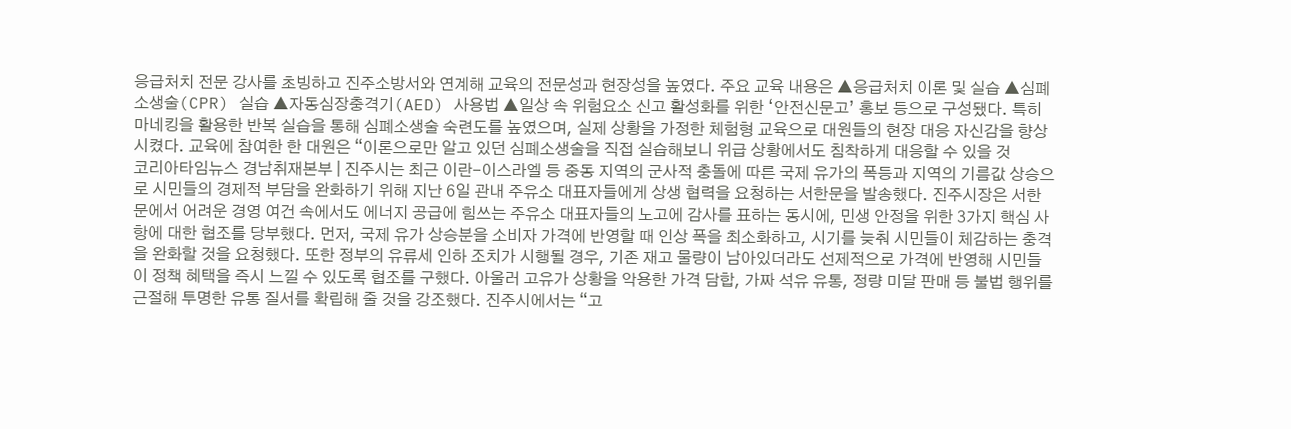응급처치 전문 강사를 초빙하고 진주소방서와 연계해 교육의 전문성과 현장성을 높였다. 주요 교육 내용은 ▲응급처치 이론 및 실습 ▲심폐소생술(CPR) 실습 ▲자동심장충격기(AED) 사용법 ▲일상 속 위험요소 신고 활성화를 위한 ‘안전신문고’ 홍보 등으로 구성됐다. 특히 마네킹을 활용한 반복 실습을 통해 심폐소생술 숙련도를 높였으며, 실제 상황을 가정한 체험형 교육으로 대원들의 현장 대응 자신감을 향상시켰다. 교육에 참여한 한 대원은 “이론으로만 알고 있던 심폐소생술을 직접 실습해보니 위급 상황에서도 침착하게 대응할 수 있을 것
코리아타임뉴스 경남취재본부 | 진주시는 최근 이란-이스라엘 등 중동 지역의 군사적 충돌에 따른 국제 유가의 폭등과 지역의 기름값 상승으로 시민들의 경제적 부담을 완화하기 위해 지난 6일 관내 주유소 대표자들에게 상생 협력을 요청하는 서한문을 발송했다. 진주시장은 서한문에서 어려운 경영 여건 속에서도 에너지 공급에 힘쓰는 주유소 대표자들의 노고에 감사를 표하는 동시에, 민생 안정을 위한 3가지 핵심 사항에 대한 협조를 당부했다. 먼저, 국제 유가 상승분을 소비자 가격에 반영할 때 인상 폭을 최소화하고, 시기를 늦춰 시민들이 체감하는 충격을 완화할 것을 요청했다. 또한 정부의 유류세 인하 조치가 시행될 경우, 기존 재고 물량이 남아있더라도 선제적으로 가격에 반영해 시민들이 정책 혜택을 즉시 느낄 수 있도록 협조를 구했다. 아울러 고유가 상황을 악용한 가격 담합, 가짜 석유 유통, 정량 미달 판매 등 불법 행위를 근절해 투명한 유통 질서를 확립해 줄 것을 강조했다. 진주시에서는 “고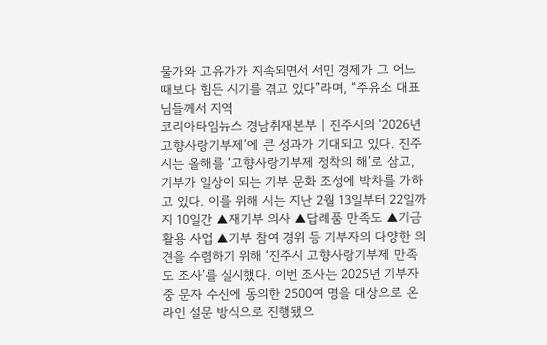물가와 고유가가 지속되면서 서민 경제가 그 어느 때보다 힘든 시기를 겪고 있다”라며, “주유소 대표님들께서 지역
코리아타임뉴스 경남취재본부 | 진주시의 ‘2026년 고향사랑기부제’에 큰 성과가 기대되고 있다. 진주시는 올해를 ‘고향사랑기부제 정착의 해’로 삼고, 기부가 일상이 되는 기부 문화 조성에 박차를 가하고 있다. 이를 위해 시는 지난 2월 13일부터 22일까지 10일간 ▲재기부 의사 ▲답례품 만족도 ▲기금 활용 사업 ▲기부 참여 경위 등 기부자의 다양한 의견을 수렴하기 위해 ‘진주시 고향사랑기부제 만족도 조사’를 실시했다. 이번 조사는 2025년 기부자 중 문자 수신에 동의한 2500여 명을 대상으로 온라인 설문 방식으로 진행됐으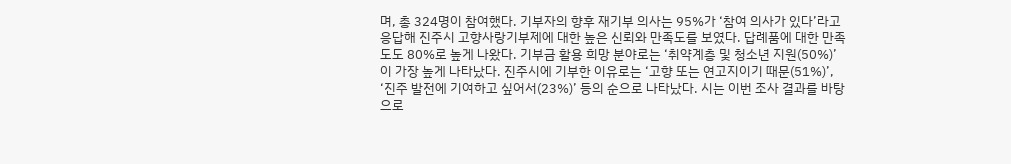며, 총 324명이 참여했다. 기부자의 향후 재기부 의사는 95%가 ‘참여 의사가 있다’라고 응답해 진주시 고향사랑기부제에 대한 높은 신뢰와 만족도를 보였다. 답례품에 대한 만족도도 80%로 높게 나왔다. 기부금 활용 희망 분야로는 ‘취약계층 및 청소년 지원(50%)’이 가장 높게 나타났다. 진주시에 기부한 이유로는 ‘고향 또는 연고지이기 때문(51%)’, ‘진주 발전에 기여하고 싶어서(23%)’ 등의 순으로 나타났다. 시는 이번 조사 결과를 바탕으로